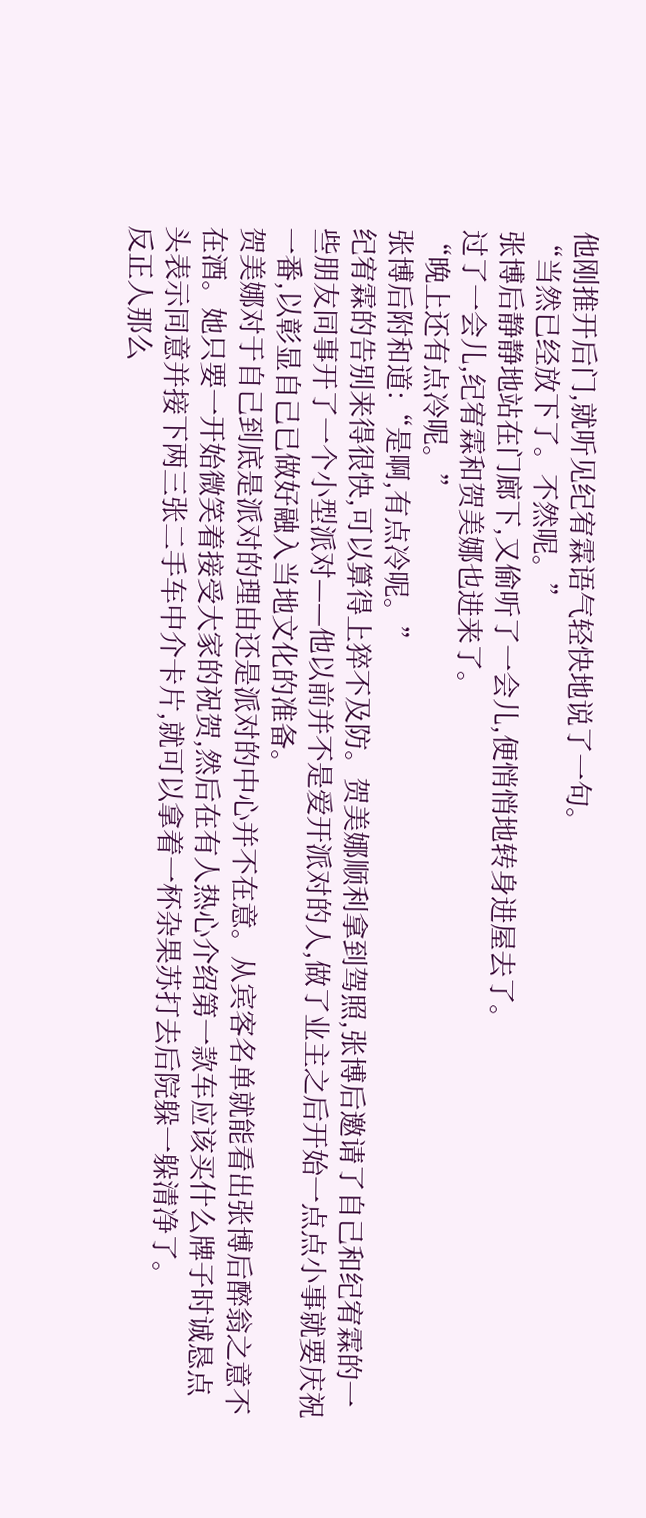他刚推开后门,就听见纪宥霖语气轻快地说了一句。
“当然已经放下了。不然呢。”
张博后静静地站在门廊下,又偷听了一会儿,便悄悄地转身进屋去了。
过了一会儿,纪宥霖和贺美娜也进来了。
“晚上还有点冷呢。”
张博后附和道:“是啊,有点冷呢。”
纪宥霖的告别来得很快,可以算得上猝不及防。贺美娜顺利拿到驾照,张博后邀请了自己和纪宥霖的一些朋友同事开了一个小型派对——他以前并不是爱开派对的人,做了业主之后开始一点点小事就要庆祝一番,以彰显自己已做好融入当地文化的准备。
贺美娜对于自己到底是派对的理由还是派对的中心并不在意。从宾客名单就能看出张博后醉翁之意不在酒。她只要一开始微笑着接受大家的祝贺,然后在有人热心介绍第一款车应该买什么牌子时诚恳点头表示同意并接下两三张二手车中介卡片,就可以拿着一杯杂果苏打去后院躲一躲清净了。
反正人那么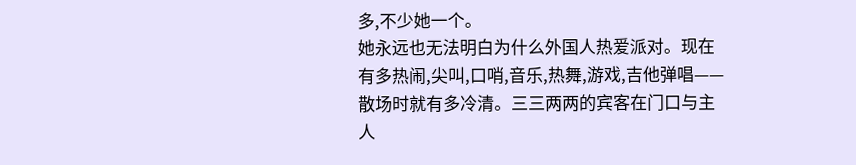多,不少她一个。
她永远也无法明白为什么外国人热爱派对。现在有多热闹,尖叫,口哨,音乐,热舞,游戏,吉他弹唱——散场时就有多冷清。三三两两的宾客在门口与主人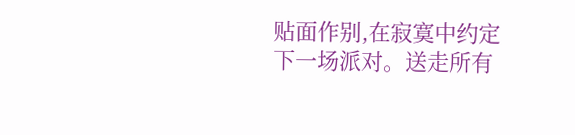贴面作别,在寂寞中约定下一场派对。送走所有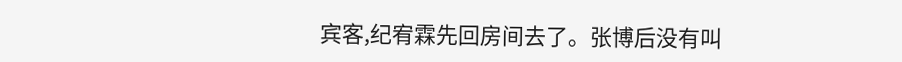宾客,纪宥霖先回房间去了。张博后没有叫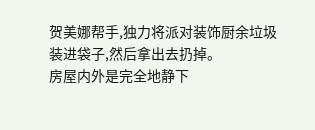贺美娜帮手,独力将派对装饰厨余垃圾装进袋子,然后拿出去扔掉。
房屋内外是完全地静下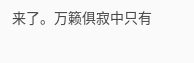来了。万籁俱寂中只有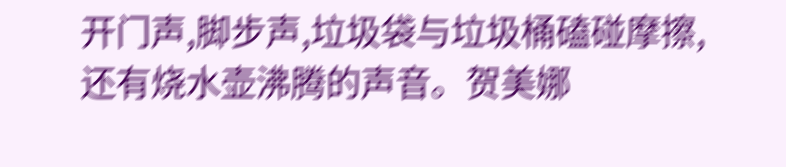开门声,脚步声,垃圾袋与垃圾桶磕碰摩擦,还有烧水壶沸腾的声音。贺美娜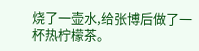烧了一壶水,给张博后做了一杯热柠檬茶。